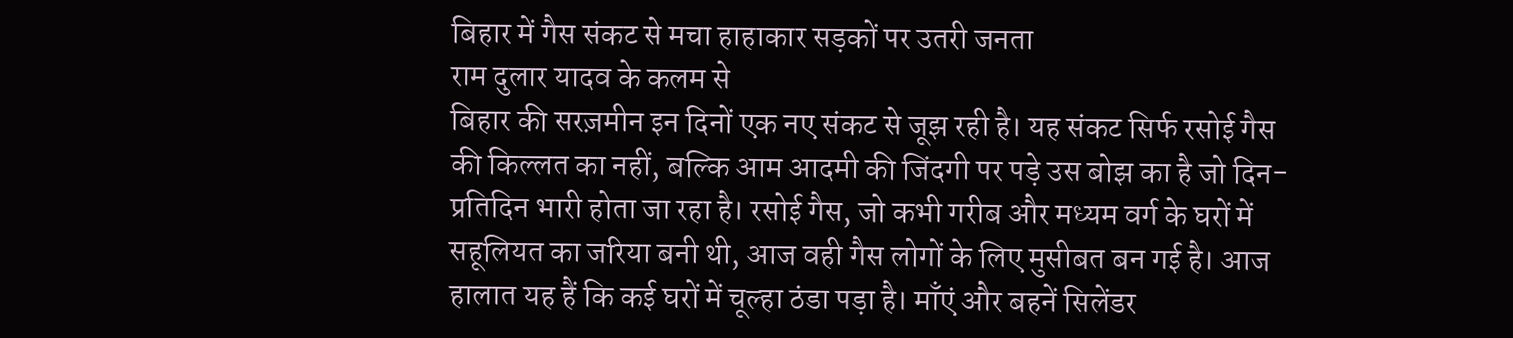बिहार में गैस संकट से मचा हाहाकार सड़कों पर उतरी जनता
राम दुलार यादव के कलम से
बिहार की सरज़मीन इन दिनों एक नए संकट से जूझ रही है। यह संकट सिर्फ रसोई गैस की किल्लत का नहीं, बल्कि आम आदमी की जिंदगी पर पड़े उस बोझ का है जो दिन-प्रतिदिन भारी होता जा रहा है। रसोई गैस, जो कभी गरीब और मध्यम वर्ग के घरों में सहूलियत का जरिया बनी थी, आज वही गैस लोगों के लिए मुसीबत बन गई है। आज हालात यह हैं कि कई घरों में चूल्हा ठंडा पड़ा है। माँएं और बहनें सिलेंडर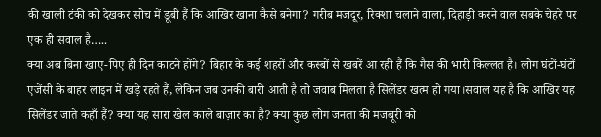की खाली टंकी को देखकर सोच में डूबी हैं कि आखिर खाना कैसे बनेगा? गरीब मजदूर, रिक्शा चलाने वाला, दिहाड़ी करने वाल सबके चेहरे पर एक ही सवाल है…..
क्या अब बिना खाए-पिए ही दिन काटने होंगे? बिहार के कई शहरों और कस्बों से खबरें आ रही हैं कि गैस की भारी किल्लत है। लोग घंटों-घंटों एजेंसी के बाहर लाइन में खड़े रहते हैं, लेकिन जब उनकी बारी आती है तो जवाब मिलता है सिलेंडर खत्म हो गया।सवाल यह है कि आखिर यह सिलेंडर जाते कहाँ हैं? क्या यह सारा खेल काले बाज़ार का है? क्या कुछ लोग जनता की मजबूरी को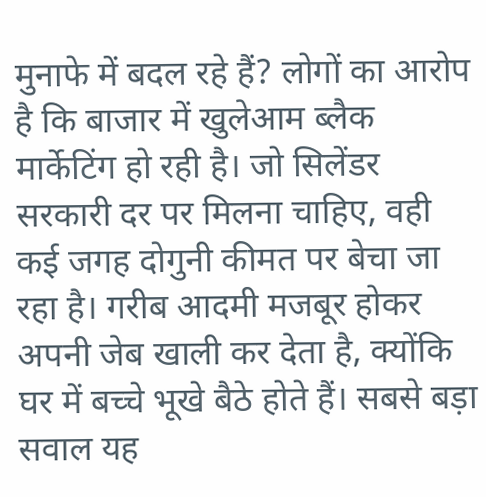मुनाफे में बदल रहे हैं? लोगों का आरोप है कि बाजार में खुलेआम ब्लैक मार्केटिंग हो रही है। जो सिलेंडर सरकारी दर पर मिलना चाहिए, वही कई जगह दोगुनी कीमत पर बेचा जा रहा है। गरीब आदमी मजबूर होकर अपनी जेब खाली कर देता है, क्योंकि घर में बच्चे भूखे बैठे होते हैं। सबसे बड़ा सवाल यह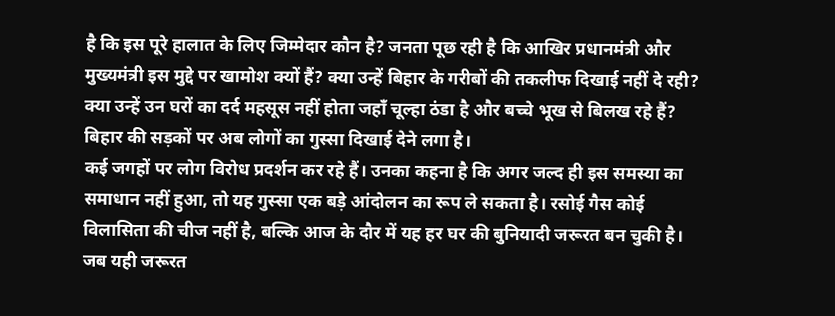है कि इस पूरे हालात के लिए जिम्मेदार कौन है? जनता पूछ रही है कि आखिर प्रधानमंत्री और मुख्यमंत्री इस मुद्दे पर खामोश क्यों हैं? क्या उन्हें बिहार के गरीबों की तकलीफ दिखाई नहीं दे रही? क्या उन्हें उन घरों का दर्द महसूस नहीं होता जहाँ चूल्हा ठंडा है और बच्चे भूख से बिलख रहे हैं? बिहार की सड़कों पर अब लोगों का गुस्सा दिखाई देने लगा है।
कई जगहों पर लोग विरोध प्रदर्शन कर रहे हैं। उनका कहना है कि अगर जल्द ही इस समस्या का समाधान नहीं हुआ, तो यह गुस्सा एक बड़े आंदोलन का रूप ले सकता है। रसोई गैस कोई विलासिता की चीज नहीं है, बल्कि आज के दौर में यह हर घर की बुनियादी जरूरत बन चुकी है। जब यही जरूरत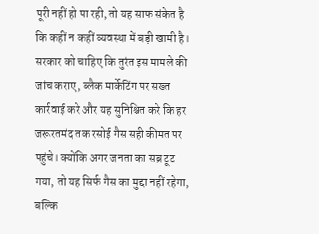पूरी नहीं हो पा रही, तो यह साफ संकेत है कि कहीं न कहीं व्यवस्था में बड़ी खामी है। सरकार को चाहिए कि तुरंत इस मामले की जांच कराए, ब्लैक मार्केटिंग पर सख्त कार्रवाई करे और यह सुनिश्चित करे कि हर जरूरतमंद तक रसोई गैस सही कीमत पर पहुंचे। क्योंकि अगर जनता का सब्र टूट गया, तो यह सिर्फ गैस का मुद्दा नहीं रहेगा, बल्कि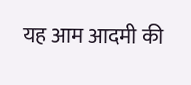यह आम आदमी की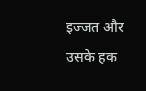इज्जत और उसके हक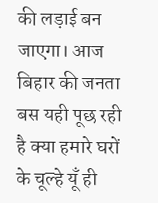की लड़ाई बन जाएगा। आज बिहार की जनता बस यही पूछ रही है क्या हमारे घरों के चूल्हे यूँ ही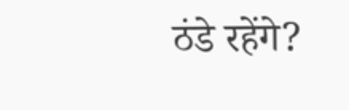ठंडे रहेंगे?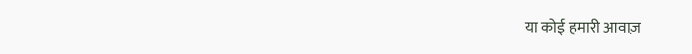या कोई हमारी आवाज़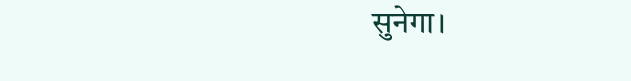सुनेगा।